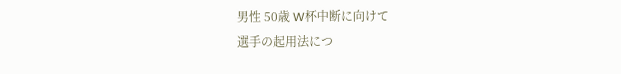男性 50歳 W杯中断に向けて
選手の起用法につ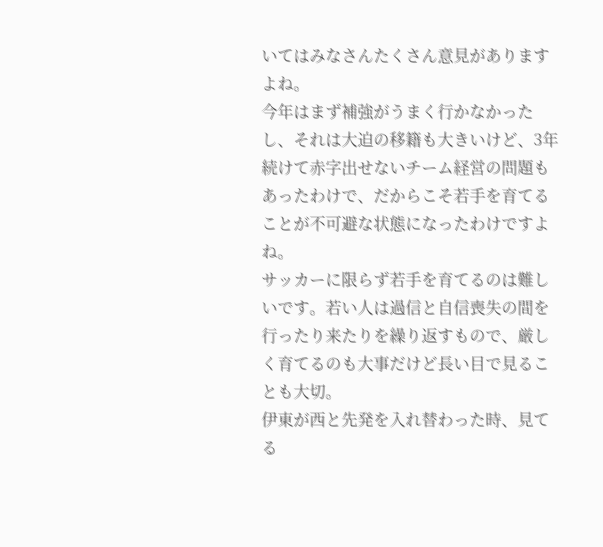いてはみなさんたくさん意見がありますよね。
今年はまず補強がうまく行かなかったし、それは大迫の移籍も大きいけど、3年続けて赤字出せないチーム経営の問題もあったわけで、だからこそ若手を育てることが不可避な状態になったわけですよね。
サッカーに限らず若手を育てるのは難しいです。若い人は過信と自信喪失の間を行ったり来たりを繰り返すもので、厳しく育てるのも大事だけど長い目で見ることも大切。
伊東が西と先発を入れ替わった時、見てる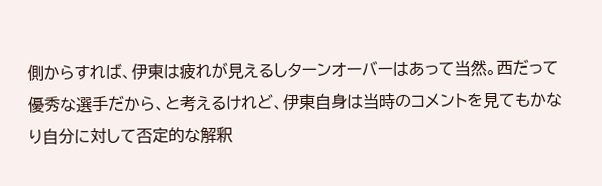側からすれば、伊東は疲れが見えるしターンオーバーはあって当然。西だって優秀な選手だから、と考えるけれど、伊東自身は当時のコメントを見てもかなり自分に対して否定的な解釈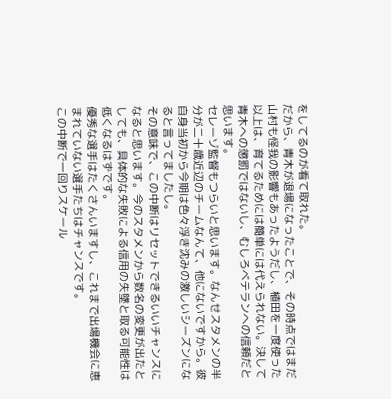をしてるのが看て取れた。
だから、青木が退場になったことで、その時点ではまだ山村も怪我の影響もあったようだし、植田を一度使った以上は、育てるためには簡単には代えられない。決して青木への懲罰ではないし、むしろベテランへの信頼だと思います。
セレーゾ監督もつらいと思います。なんせスタメンの半分が二十歳近辺のチームなんて、他にないですから。彼自身当初から今期は色々浮き沈みの激しいシーズンになると言ってましたし。
その意味で、この中断はリセットできるいいチャンスになると思います。今のスタメンから数名の変更が出たとしても、具体的な失敗による信用の失墜と取る可能性は低くなるはずです。
優秀な選手はたくさんいますし、これまで出場機会に恵まれていない選手たちはチャンスです。
この中断で一回りスケール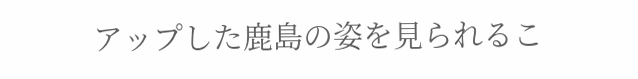アップした鹿島の姿を見られるこ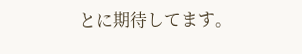とに期待してます。